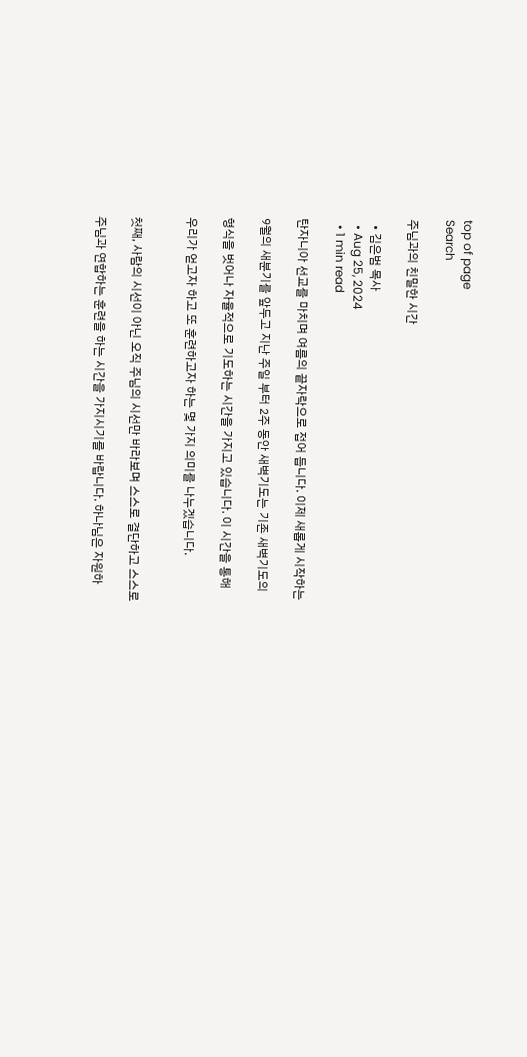top of page
Search

주님과의 친밀한 시간

  • 김은범 목사
  • Aug 25, 2024
  • 1 min read

탄자니아 선교를 마치며 여름의 끝자락으로 접어 듭니다. 이제 새롭게 시작하는

9월의 새분기를 앞두고 지난 주일 부터 2주 동안 새벽기도는 기존 새벽기도의

형식을 벗어나 자율적으로 기도하는 시간을 가지고 있습니다. 이 시간을 통해

우리가 얻고자 하고 또 훈련하고자 하는 몇 가지 의미를 나누겠습니다.


첫째, 사람의 시선이 아닌 오직 주님의 시선만 바라보며 스스로 결단하고 스스로

주님과 연합하는 훈련을 하는 시간을 가지시기를 바랍니다. 하나님은 자원하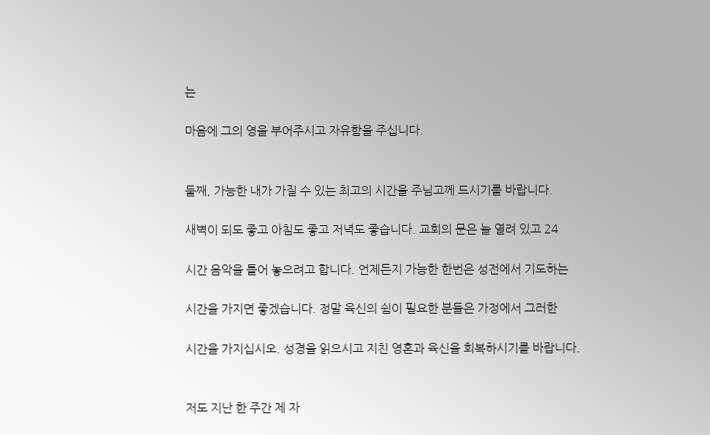는

마음에 그의 영을 부어주시고 자유함을 주십니다.


둘째, 가능한 내가 가질 수 있는 최고의 시간을 주님고께 드시기를 바랍니다.

새벽이 되도 좋고 아침도 좋고 저녁도 좋습니다. 교회의 문은 늘 열려 있고 24

시간 음악을 틀어 놓으려고 합니다. 언제든지 가능한 한번은 성전에서 기도하는

시간을 가지면 좋겠습니다. 정말 육신의 쉼이 필요한 분들은 가정에서 그러한

시간을 가지십시오. 성경을 읽으시고 지친 영혼과 육신을 회복하시기를 바랍니다.


저도 지난 한 주간 제 자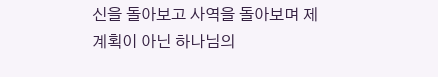신을 돌아보고 사역을 돌아보며 제 계획이 아닌 하나님의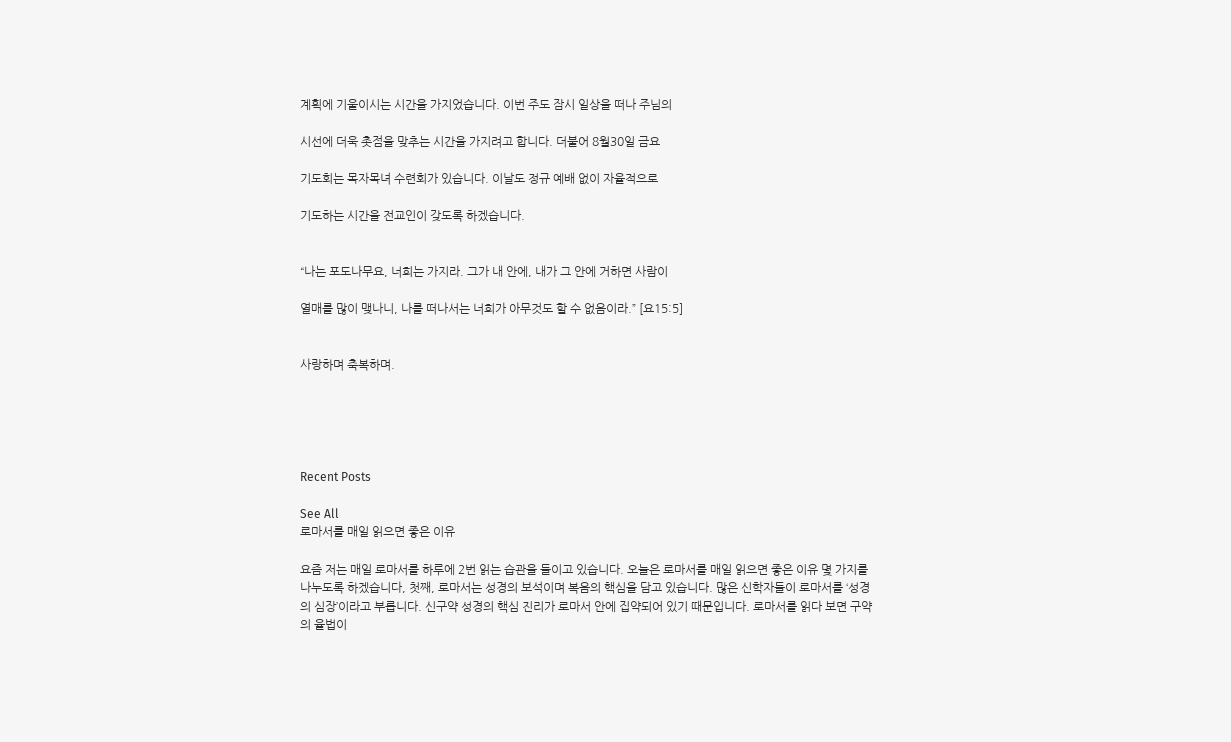계획에 기울이시는 시간을 가지었습니다. 이번 주도 잠시 일상을 떠나 주님의

시선에 더욱 촛점을 맞추는 시간을 가지려고 합니다. 더불어 8월30일 금요

기도회는 목자목녀 수련회가 있습니다. 이날도 정규 예배 없이 자율적으로

기도하는 시간을 전교인이 갖도록 하겠습니다.


“나는 포도나무요, 너희는 가지라. 그가 내 안에, 내가 그 안에 거하면 사람이

열매를 많이 맺나니, 나를 떠나서는 너희가 아무것도 할 수 없음이라.” [요15:5]


사랑하며 축복하며.





Recent Posts

See All
로마서를 매일 읽으면 좋은 이유

요즘 저는 매일 로마서를 하루에 2번 읽는 습관을 들이고 있습니다. 오늘은 로마서를 매일 읽으면 좋은 이유 몇 가지를 나누도록 하겠습니다, 첫째, 로마서는 성경의 보석이며 복음의 핵심을 담고 있습니다. 많은 신학자들이 로마서를 ‘성경의 심장’이라고 부릅니다. 신구약 성경의 핵심 진리가 로마서 안에 집약되어 있기 때문입니다. 로마서를 읽다 보면 구약의 율법이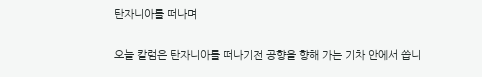탄자니아를 떠나며

오늘 칼럼은 탄자니아를 떠나기전 공향을 향해 가는 기차 안에서 씁니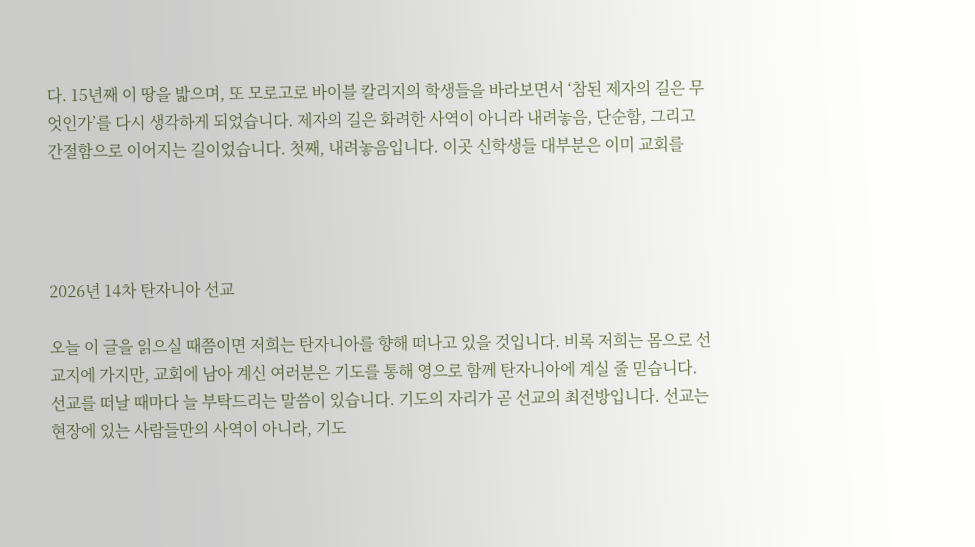다. 15년째 이 땅을 밟으며, 또 모로고로 바이블 칼리지의 학생들을 바라보면서 ‘참된 제자의 길은 무엇인가’를 다시 생각하게 되었습니다. 제자의 길은 화려한 사역이 아니라 내려놓음, 단순함, 그리고 간절함으로 이어지는 길이었습니다. 첫째, 내려놓음입니다. 이곳 신학생들 대부분은 이미 교회를




2026년 14차 탄자니아 선교

오늘 이 글을 읽으실 때쯤이면 저희는 탄자니아를 향해 떠나고 있을 것입니다. 비록 저희는 몸으로 선교지에 가지만, 교회에 남아 계신 여러분은 기도를 통해 영으로 함께 탄자니아에 계실 줄 믿습니다. 선교를 떠날 때마다 늘 부탁드리는 말씀이 있습니다. 기도의 자리가 곧 선교의 최전방입니다. 선교는 현장에 있는 사람들만의 사역이 아니라, 기도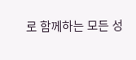로 함께하는 모든 성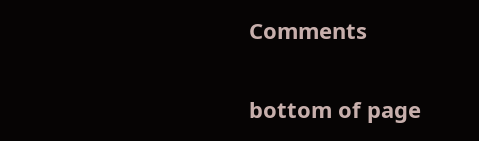Comments


bottom of page